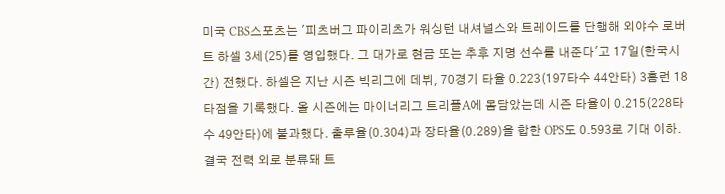미국 CBS스포츠는 '피츠버그 파이리츠가 워싱턴 내셔널스와 트레이드를 단행해 외야수 로버트 하셀 3세(25)를 영입했다. 그 대가로 현금 또는 추후 지명 선수를 내준다'고 17일(한국시간) 전했다. 하셀은 지난 시즌 빅리그에 데뷔, 70경기 타율 0.223(197타수 44안타) 3홈런 18타점을 기록했다. 올 시즌에는 마이너리그 트리플A에 몸담았는데 시즌 타율이 0.215(228타수 49안타)에 불과했다. 출루율(0.304)과 장타율(0.289)을 합한 OPS도 0.593로 기대 이하. 결국 전력 외로 분류돼 트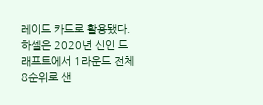레이드 카드로 활용됐다.
하셀은 2020년 신인 드래프트에서 1라운드 전체 8순위로 샌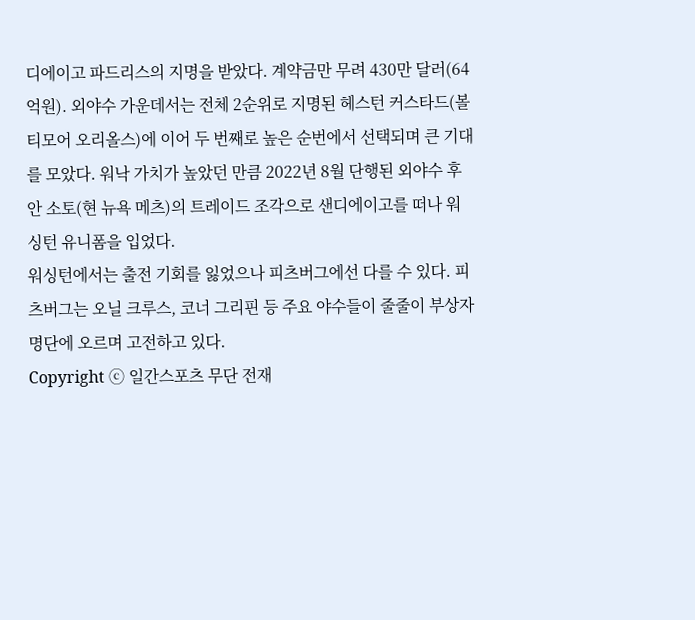디에이고 파드리스의 지명을 받았다. 계약금만 무려 430만 달러(64억원). 외야수 가운데서는 전체 2순위로 지명된 헤스턴 커스타드(볼티모어 오리올스)에 이어 두 번째로 높은 순번에서 선택되며 큰 기대를 모았다. 워낙 가치가 높았던 만큼 2022년 8월 단행된 외야수 후안 소토(현 뉴욕 메츠)의 트레이드 조각으로 샌디에이고를 떠나 워싱턴 유니폼을 입었다.
워싱턴에서는 출전 기회를 잃었으나 피츠버그에선 다를 수 있다. 피츠버그는 오닐 크루스, 코너 그리핀 등 주요 야수들이 줄줄이 부상자명단에 오르며 고전하고 있다.
Copyright ⓒ 일간스포츠 무단 전재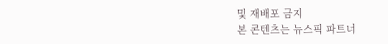및 재배포 금지
본 콘텐츠는 뉴스픽 파트너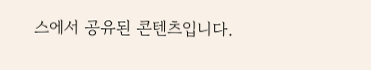스에서 공유된 콘텐츠입니다.